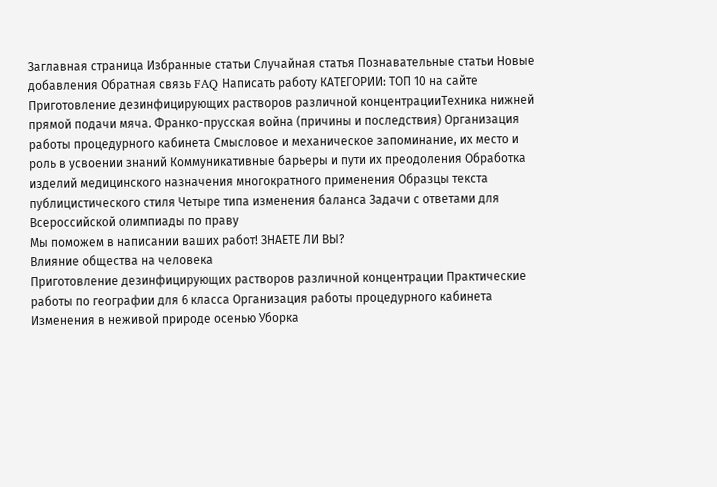Заглавная страница Избранные статьи Случайная статья Познавательные статьи Новые добавления Обратная связь FAQ Написать работу КАТЕГОРИИ: ТОП 10 на сайте Приготовление дезинфицирующих растворов различной концентрацииТехника нижней прямой подачи мяча. Франко-прусская война (причины и последствия) Организация работы процедурного кабинета Смысловое и механическое запоминание, их место и роль в усвоении знаний Коммуникативные барьеры и пути их преодоления Обработка изделий медицинского назначения многократного применения Образцы текста публицистического стиля Четыре типа изменения баланса Задачи с ответами для Всероссийской олимпиады по праву
Мы поможем в написании ваших работ! ЗНАЕТЕ ЛИ ВЫ?
Влияние общества на человека
Приготовление дезинфицирующих растворов различной концентрации Практические работы по географии для 6 класса Организация работы процедурного кабинета Изменения в неживой природе осенью Уборка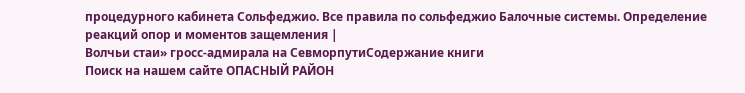процедурного кабинета Сольфеджио. Все правила по сольфеджио Балочные системы. Определение реакций опор и моментов защемления |
Волчьи стаи» гросс-адмирала на СевморпутиСодержание книги
Поиск на нашем сайте ОПАСНЫЙ РАЙОН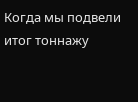Когда мы подвели итог тоннажу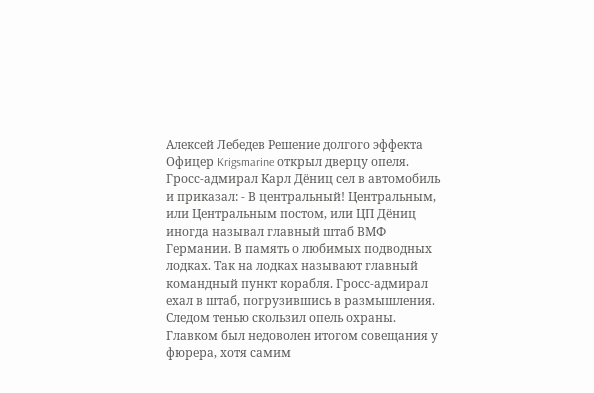Алексей Лебедев Решение долгого эффекта Офицер Krigsmarine открыл дверцу опеля. Гросс-адмирал Карл Дёниц сел в автомобиль и приказал: - В центральный! Центральным, или Центральным постом, или ЦП Дёниц иногда называл главный штаб ВМФ Германии. В память о любимых подводных лодках. Так на лодках называют главный командный пункт корабля. Гросс-адмирал ехал в штаб, погрузившись в размышления. Следом тенью скользил опель охраны. Главком был недоволен итогом совещания у фюрера, хотя самим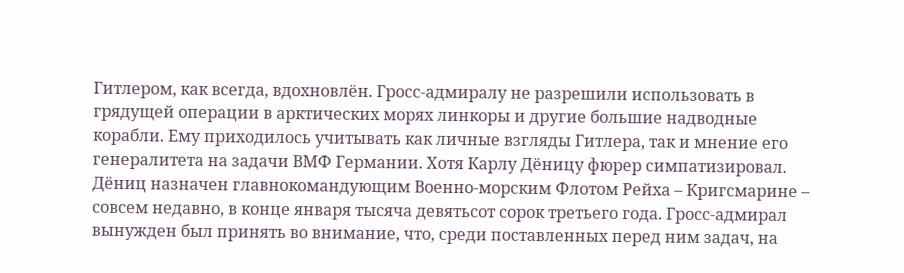Гитлером, как всегда, вдохновлён. Гросс-адмиралу не разрешили использовать в грядущей операции в арктических морях линкоры и другие большие надводные корабли. Ему приходилось учитывать как личные взгляды Гитлера, так и мнение его генералитета на задачи ВМФ Германии. Хотя Карлу Дёницу фюрер симпатизировал. Дёниц назначен главнокомандующим Военно-морским Флотом Рейха – Кригсмарине – совсем недавно, в конце января тысяча девятьсот сорок третьего года. Гросс-адмирал вынужден был принять во внимание, что, среди поставленных перед ним задач, на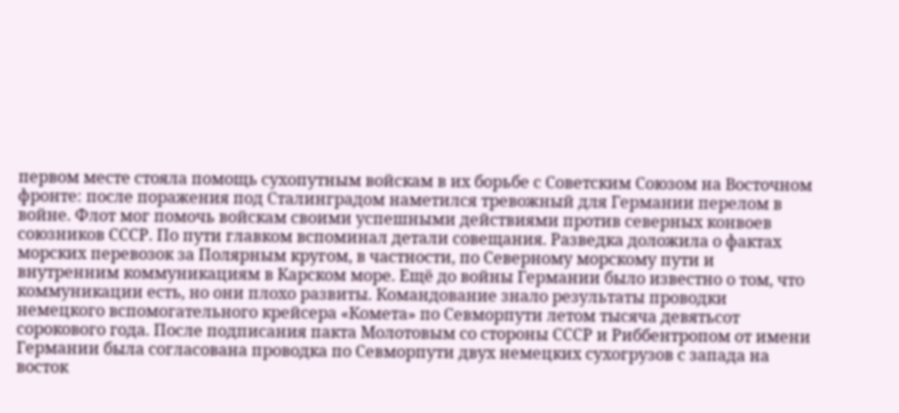первом месте стояла помощь сухопутным войскам в их борьбе с Советским Союзом на Восточном фронте: после поражения под Сталинградом наметился тревожный для Германии перелом в войне. Флот мог помочь войскам своими успешными действиями против северных конвоев союзников СССР. По пути главком вспоминал детали совещания. Разведка доложила о фактах морских перевозок за Полярным кругом, в частности, по Северному морскому пути и внутренним коммуникациям в Карском море. Ещё до войны Германии было известно о том, что коммуникации есть, но они плохо развиты. Командование знало результаты проводки немецкого вспомогательного крейсера «Комета» по Севморпути летом тысяча девятьсот сорокового года. После подписания пакта Молотовым со стороны СССР и Риббентропом от имени Германии была согласована проводка по Севморпути двух немецких сухогрузов с запада на восток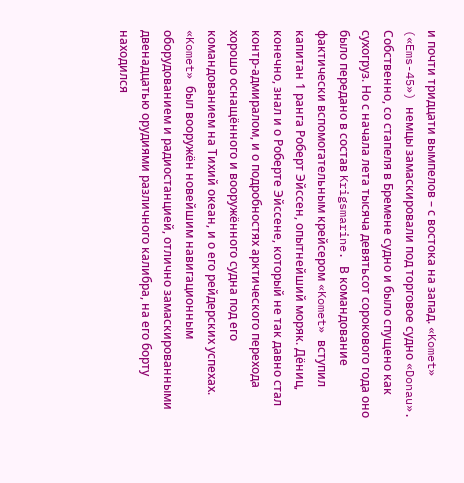и почти тридцати вымпелов – с востока на запад. «Komet» («Ems-45») немцы замаскировали под торговое судно «Donau». Собственно, со стапеля в Бремене судно и было спущено как сухогруз. Но с начала лета тысяча девятьсот сорокового года оно было передано в состав Krigsmarine. В командование фактически вспомогательным крейсером «Komet» вступил капитан 1 ранга Роберт Эйссен, опытнейший моряк. Дёниц, конечно, знал и о Роберте Эйссене, который не так давно стал контр-адмиралом, и о подробностях арктического перехода хорошо оснащённого и вооружённого судна под его командованием на Тихий океан, и о его рейдерских успехах. «Komet» был вооружён новейшим навигационным оборудованием и радиостанцией, отлично замаскированными двенадцатью орудиями различного калибра, на его борту находился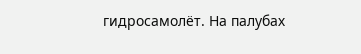гидросамолёт. На палубах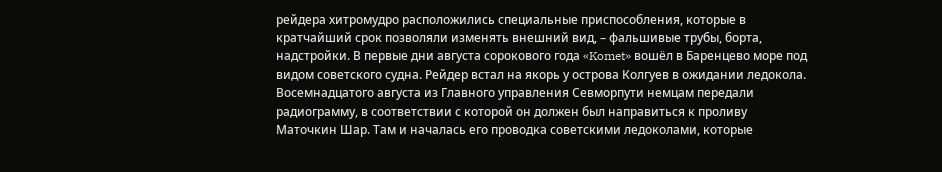рейдера хитромудро расположились специальные приспособления, которые в кратчайший срок позволяли изменять внешний вид, – фальшивые трубы, борта, надстройки. В первые дни августа сорокового года «Komet» вошёл в Баренцево море под видом советского судна. Рейдер встал на якорь у острова Колгуев в ожидании ледокола. Восемнадцатого августа из Главного управления Севморпути немцам передали радиограмму, в соответствии с которой он должен был направиться к проливу Маточкин Шар. Там и началась его проводка советскими ледоколами, которые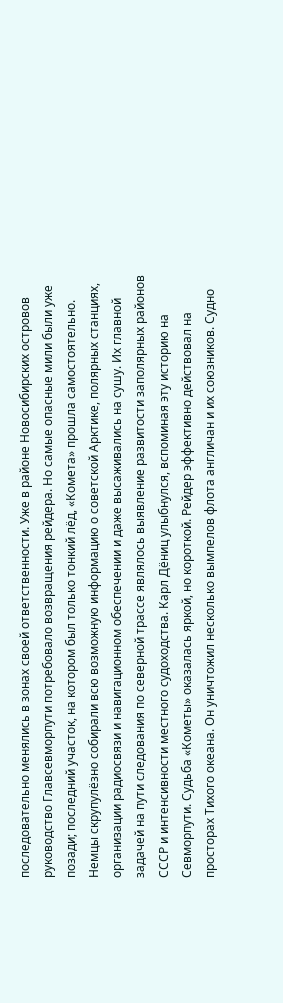последовательно менялись в зонах своей ответственности. Уже в районе Новосибирских островов руководство Главсевморпути потребовало возвращения рейдера. Но самые опасные мили были уже позади; последний участок, на котором был только тонкий лёд, «Комета» прошла самостоятельно. Немцы скрупулёзно собирали всю возможную информацию о советской Арктике, полярных станциях, организации радиосвязи и навигационном обеспечении и даже высаживались на сушу. Их главной задачей на пути следования по северной трассе являлось выявление развитости заполярных районов СССР и интенсивности местного судоходства. Карл Дёниц улыбнулся, вспоминая эту историю на Севморпути. Судьба «Кометы» оказалась яркой, но короткой. Рейдер эффективно действовал на просторах Тихого океана. Он уничтожил несколько вымпелов флота англичан и их союзников. Судно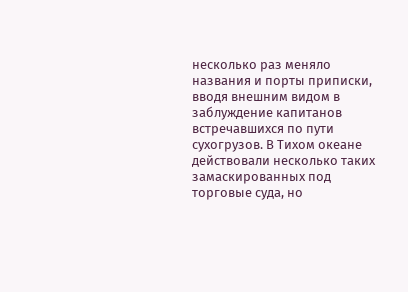несколько раз меняло названия и порты приписки, вводя внешним видом в заблуждение капитанов встречавшихся по пути сухогрузов. В Тихом океане действовали несколько таких замаскированных под торговые суда, но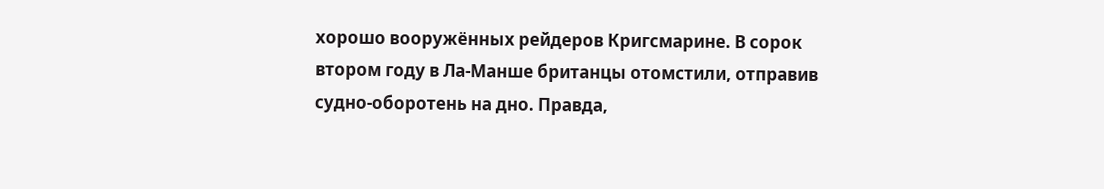хорошо вооружённых рейдеров Кригсмарине. В сорок втором году в Ла-Манше британцы отомстили, отправив судно-оборотень на дно. Правда,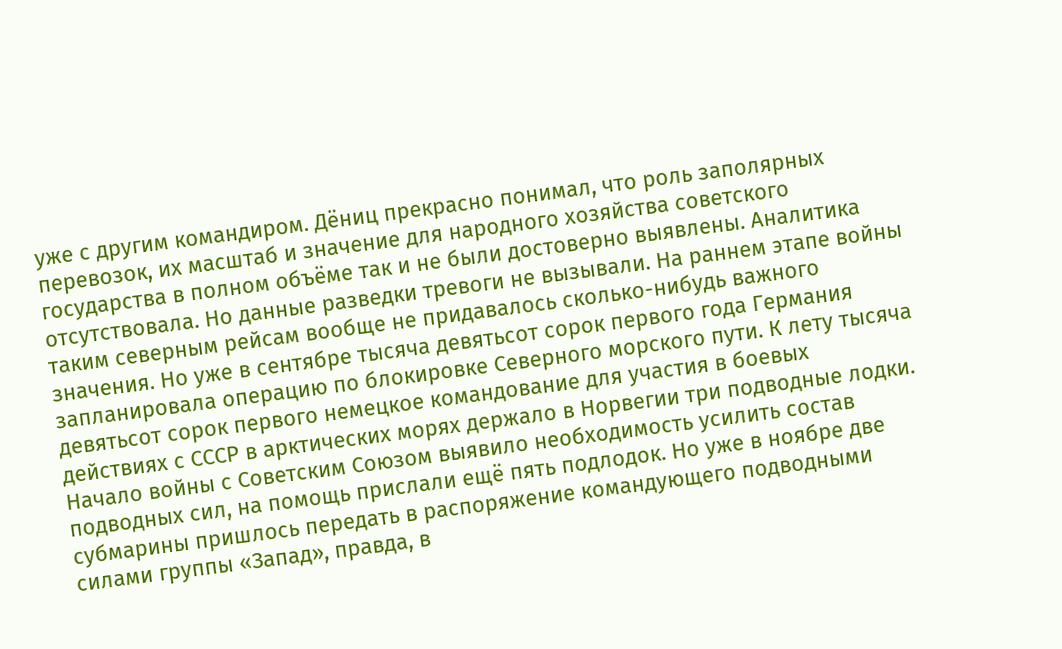уже с другим командиром. Дёниц прекрасно понимал, что роль заполярных перевозок, их масштаб и значение для народного хозяйства советского государства в полном объёме так и не были достоверно выявлены. Аналитика отсутствовала. Но данные разведки тревоги не вызывали. На раннем этапе войны таким северным рейсам вообще не придавалось сколько-нибудь важного значения. Но уже в сентябре тысяча девятьсот сорок первого года Германия запланировала операцию по блокировке Северного морского пути. К лету тысяча девятьсот сорок первого немецкое командование для участия в боевых действиях с СССР в арктических морях держало в Норвегии три подводные лодки. Начало войны с Советским Союзом выявило необходимость усилить состав подводных сил, на помощь прислали ещё пять подлодок. Но уже в ноябре две субмарины пришлось передать в распоряжение командующего подводными силами группы «Запад», правда, в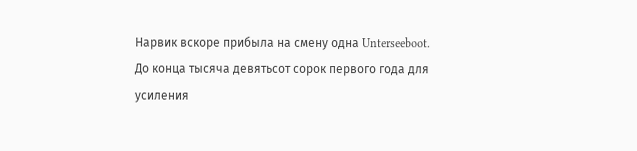Нарвик вскоре прибыла на смену одна Unterseeboot. До конца тысяча девятьсот сорок первого года для усиления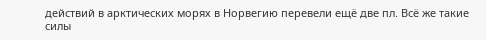действий в арктических морях в Норвегию перевели ещё две пл. Всё же такие силы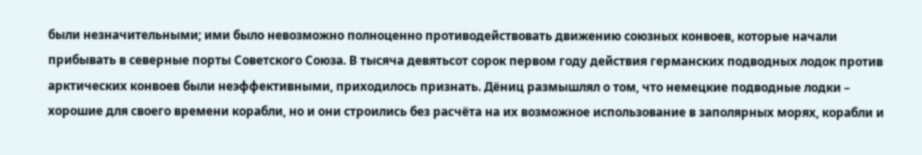были незначительными; ими было невозможно полноценно противодействовать движению союзных конвоев, которые начали прибывать в северные порты Советского Союза. В тысяча девятьсот сорок первом году действия германских подводных лодок против арктических конвоев были неэффективными, приходилось признать. Дёниц размышлял о том, что немецкие подводные лодки – хорошие для своего времени корабли, но и они строились без расчёта на их возможное использование в заполярных морях, корабли и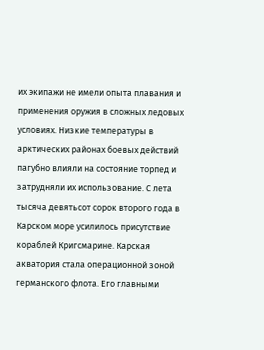их экипажи не имели опыта плавания и применения оружия в сложных ледовых условиях. Низкие температуры в арктических районах боевых действий пагубно влияли на состояние торпед и затрудняли их использование. С лета тысяча девятьсот сорок второго года в Карском море усилилось присутствие кораблей Кригсмарине. Карская акватория стала операционной зоной германского флота. Его главными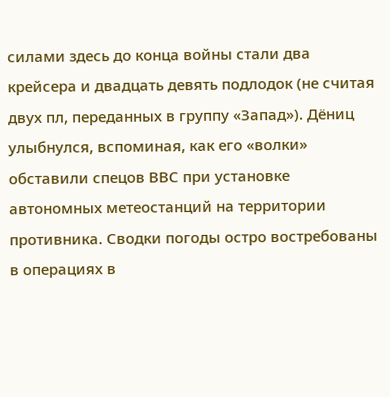силами здесь до конца войны стали два крейсера и двадцать девять подлодок (не считая двух пл, переданных в группу «Запад»). Дёниц улыбнулся, вспоминая, как его «волки» обставили спецов ВВС при установке автономных метеостанций на территории противника. Сводки погоды остро востребованы в операциях в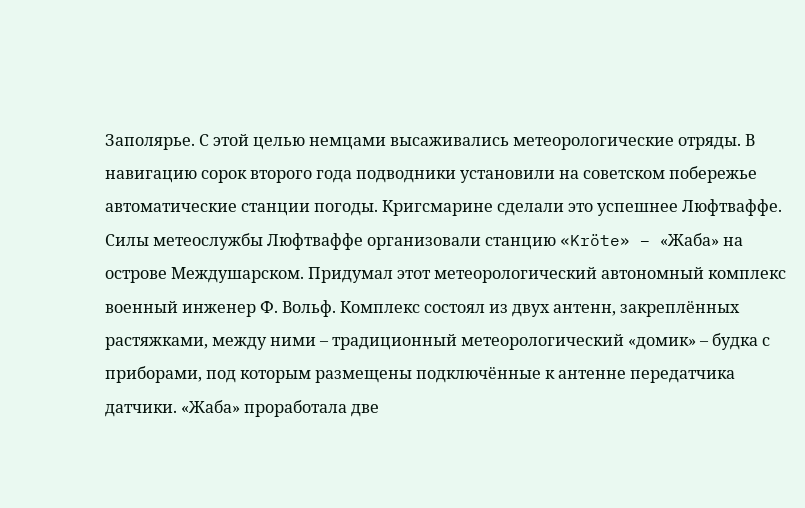Заполярье. С этой целью немцами высаживались метеорологические отряды. В навигацию сорок второго года подводники установили на советском побережье автоматические станции погоды. Кригсмарине сделали это успешнее Люфтваффе. Силы метеослужбы Люфтваффе организовали станцию «Kröte» – «Жаба» на острове Междушарском. Придумал этот метеорологический автономный комплекс военный инженер Ф. Вольф. Комплекс состоял из двух антенн, закреплённых растяжками, между ними – традиционный метеорологический «домик» – будка с приборами, под которым размещены подключённые к антенне передатчика датчики. «Жаба» проработала две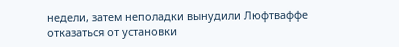недели, затем неполадки вынудили Люфтваффе отказаться от установки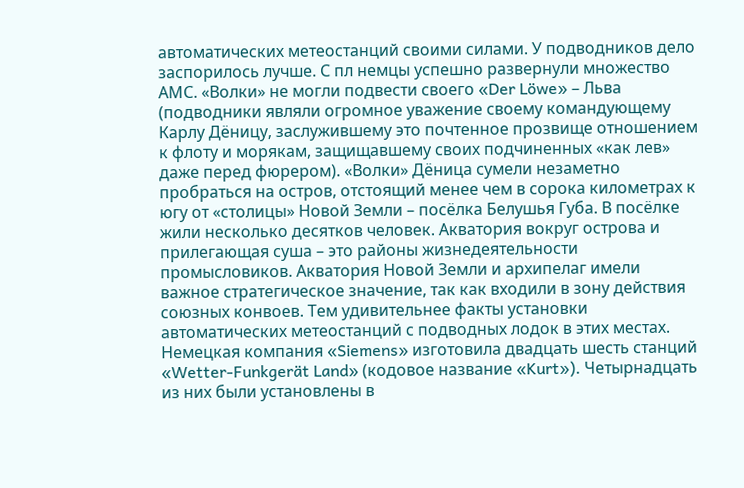автоматических метеостанций своими силами. У подводников дело заспорилось лучше. С пл немцы успешно развернули множество АМС. «Волки» не могли подвести своего «Der Löwe» – Льва (подводники являли огромное уважение своему командующему Карлу Дёницу, заслужившему это почтенное прозвище отношением к флоту и морякам, защищавшему своих подчиненных «как лев» даже перед фюрером). «Волки» Дёница сумели незаметно пробраться на остров, отстоящий менее чем в сорока километрах к югу от «столицы» Новой Земли – посёлка Белушья Губа. В посёлке жили несколько десятков человек. Акватория вокруг острова и прилегающая суша – это районы жизнедеятельности промысловиков. Акватория Новой Земли и архипелаг имели важное стратегическое значение, так как входили в зону действия союзных конвоев. Тем удивительнее факты установки автоматических метеостанций с подводных лодок в этих местах. Немецкая компания «Siemens» изготовила двадцать шесть станций «Wetter-Funkgerät Land» (кодовое название «Kurt»). Четырнадцать из них были установлены в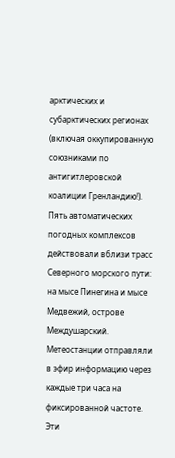арктических и субарктических регионах (включая оккупированную союзниками по антигитлеровской коалиции Гренландию!). Пять автоматических погодных комплексов действовали вблизи трасс Северного морского пути: на мысе Пинегина и мысе Медвежий, острове Междушарский. Метеостанции отправляли в эфир информацию через каждые три часа на фиксированной частоте. Эти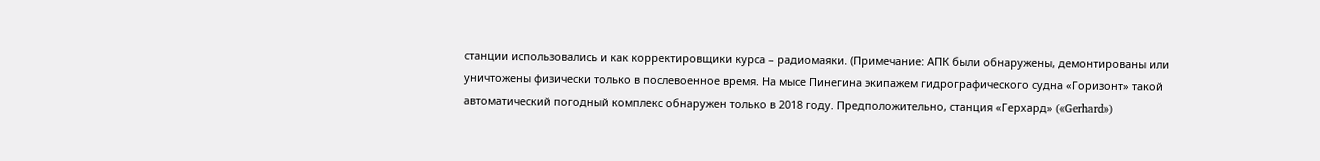станции использовались и как корректировщики курса – радиомаяки. (Примечание: АПК были обнаружены, демонтированы или уничтожены физически только в послевоенное время. На мысе Пинегина экипажем гидрографического судна «Горизонт» такой автоматический погодный комплекс обнаружен только в 2018 году. Предположительно, станция «Герхард» («Gerhard»)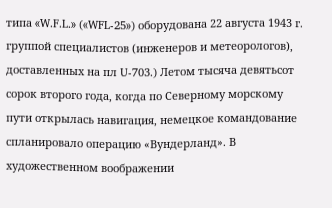типа «W.F.L.» («WFL-25») оборудована 22 августа 1943 г. группой специалистов (инженеров и метеорологов), доставленных на пл U-703.) Летом тысяча девятьсот сорок второго года, когда по Северному морскому пути открылась навигация, немецкое командование спланировало операцию «Вундерланд». В художественном воображении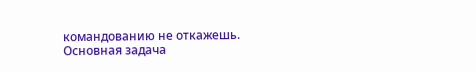командованию не откажешь. Основная задача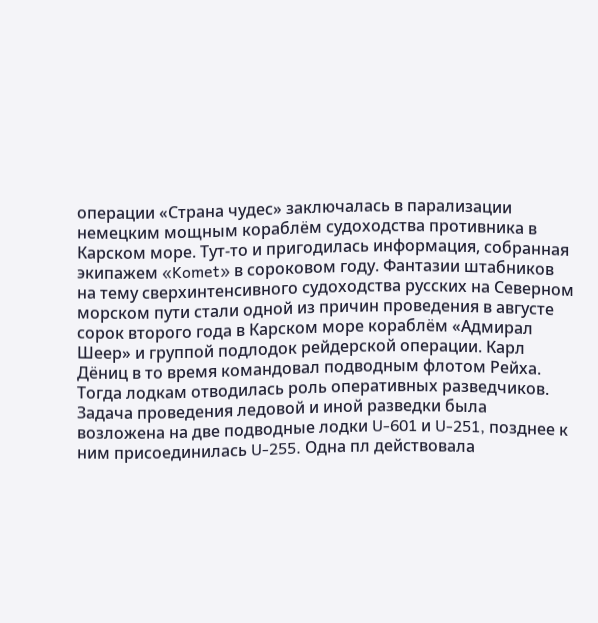операции «Страна чудес» заключалась в парализации немецким мощным кораблём судоходства противника в Карском море. Тут-то и пригодилась информация, собранная экипажем «Komet» в сороковом году. Фантазии штабников на тему сверхинтенсивного судоходства русских на Северном морском пути стали одной из причин проведения в августе сорок второго года в Карском море кораблём «Адмирал Шеер» и группой подлодок рейдерской операции. Карл Дёниц в то время командовал подводным флотом Рейха. Тогда лодкам отводилась роль оперативных разведчиков. Задача проведения ледовой и иной разведки была возложена на две подводные лодки U-601 и U-251, позднее к ним присоединилась U-255. Одна пл действовала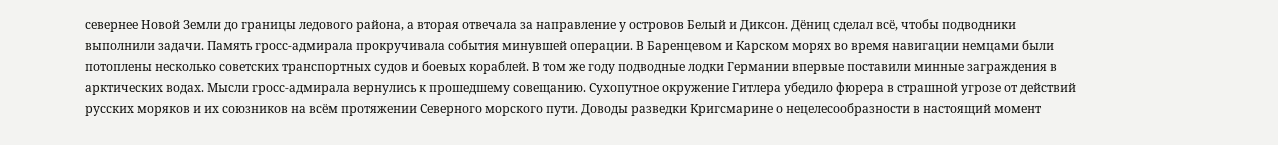севернее Новой Земли до границы ледового района, а вторая отвечала за направление у островов Белый и Диксон. Дёниц сделал всё, чтобы подводники выполнили задачи. Память гросс-адмирала прокручивала события минувшей операции. В Баренцевом и Карском морях во время навигации немцами были потоплены несколько советских транспортных судов и боевых кораблей. В том же году подводные лодки Германии впервые поставили минные заграждения в арктических водах. Мысли гросс-адмирала вернулись к прошедшему совещанию. Сухопутное окружение Гитлера убедило фюрера в страшной угрозе от действий русских моряков и их союзников на всём протяжении Северного морского пути. Доводы разведки Кригсмарине о нецелесообразности в настоящий момент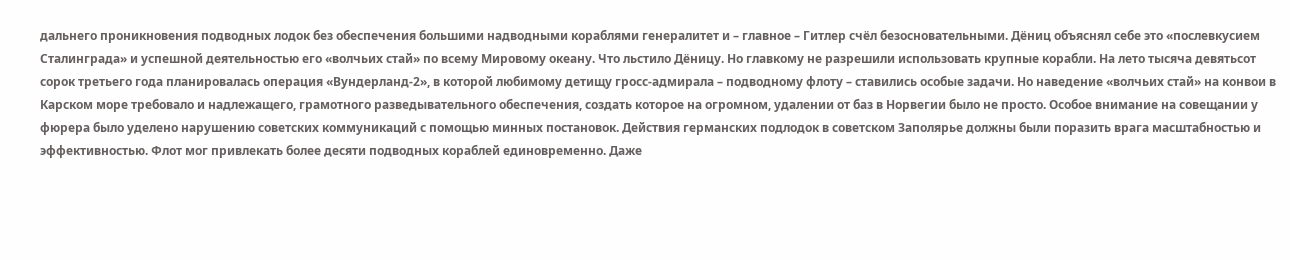дальнего проникновения подводных лодок без обеспечения большими надводными кораблями генералитет и – главное – Гитлер счёл безосновательными. Дёниц объяснял себе это «послевкусием Сталинграда» и успешной деятельностью его «волчьих стай» по всему Мировому океану. Что льстило Дёницу. Но главкому не разрешили использовать крупные корабли. На лето тысяча девятьсот сорок третьего года планировалась операция «Вундерланд-2», в которой любимому детищу гросс-адмирала – подводному флоту – ставились особые задачи. Но наведение «волчьих стай» на конвои в Карском море требовало и надлежащего, грамотного разведывательного обеспечения, создать которое на огромном, удалении от баз в Норвегии было не просто. Особое внимание на совещании у фюрера было уделено нарушению советских коммуникаций с помощью минных постановок. Действия германских подлодок в советском Заполярье должны были поразить врага масштабностью и эффективностью. Флот мог привлекать более десяти подводных кораблей единовременно. Даже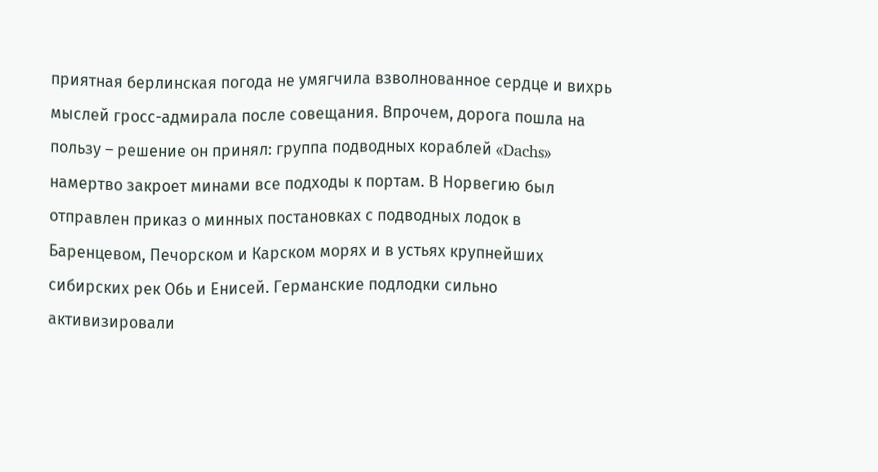приятная берлинская погода не умягчила взволнованное сердце и вихрь мыслей гросс-адмирала после совещания. Впрочем, дорога пошла на пользу – решение он принял: группа подводных кораблей «Dachs» намертво закроет минами все подходы к портам. В Норвегию был отправлен приказ о минных постановках с подводных лодок в Баренцевом, Печорском и Карском морях и в устьях крупнейших сибирских рек Обь и Енисей. Германские подлодки сильно активизировали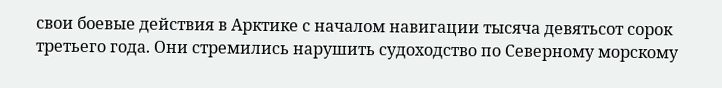свои боевые действия в Арктике с началом навигации тысяча девятьсот сорок третьего года. Они стремились нарушить судоходство по Северному морскому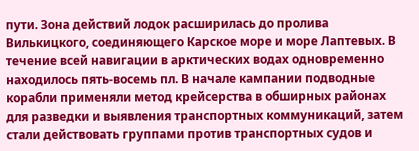пути. Зона действий лодок расширилась до пролива Вилькицкого, соединяющего Карское море и море Лаптевых. В течение всей навигации в арктических водах одновременно находилось пять-восемь пл. В начале кампании подводные корабли применяли метод крейсерства в обширных районах для разведки и выявления транспортных коммуникаций, затем стали действовать группами против транспортных судов и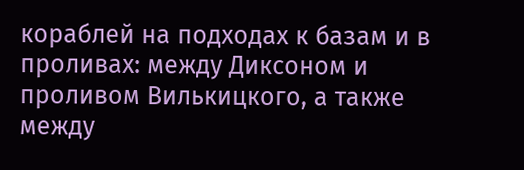кораблей на подходах к базам и в проливах: между Диксоном и проливом Вилькицкого, а также между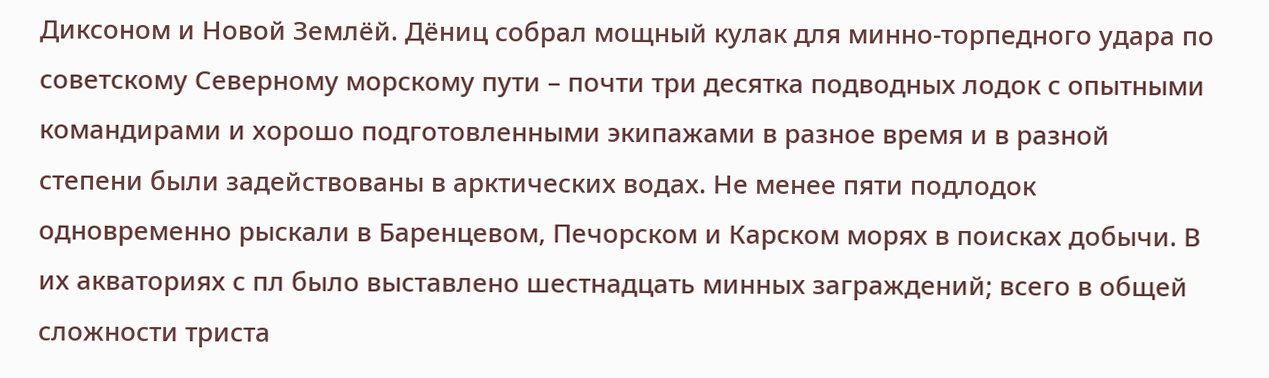Диксоном и Новой Землёй. Дёниц собрал мощный кулак для минно-торпедного удара по советскому Северному морскому пути – почти три десятка подводных лодок с опытными командирами и хорошо подготовленными экипажами в разное время и в разной степени были задействованы в арктических водах. Не менее пяти подлодок одновременно рыскали в Баренцевом, Печорском и Карском морях в поисках добычи. В их акваториях с пл было выставлено шестнадцать минных заграждений; всего в общей сложности триста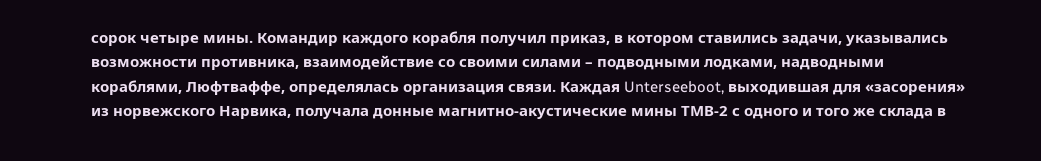сорок четыре мины. Командир каждого корабля получил приказ, в котором ставились задачи, указывались возможности противника, взаимодействие со своими силами – подводными лодками, надводными кораблями, Люфтваффе, определялась организация связи. Каждая Unterseeboot, выходившая для «засорения» из норвежского Нарвика, получала донные магнитно-акустические мины ТМВ-2 с одного и того же склада в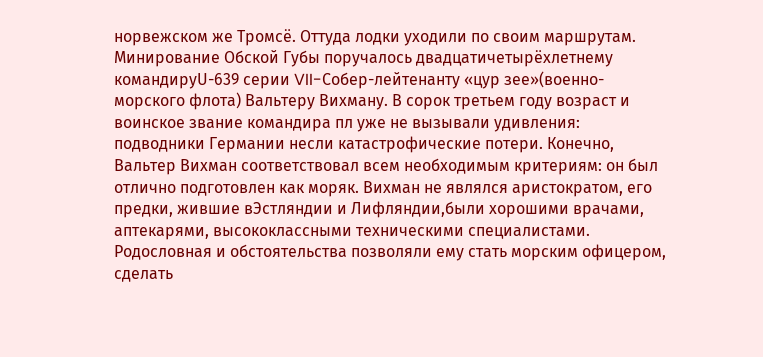норвежском же Тромсё. Оттуда лодки уходили по своим маршрутам. Минирование Обской Губы поручалось двадцатичетырёхлетнему командируU-639 серии VII-Собер-лейтенанту «цур зее»(военно-морского флота) Вальтеру Вихману. В сорок третьем году возраст и воинское звание командира пл уже не вызывали удивления: подводники Германии несли катастрофические потери. Конечно, Вальтер Вихман соответствовал всем необходимым критериям: он был отлично подготовлен как моряк. Вихман не являлся аристократом, его предки, жившие вЭстляндии и Лифляндии,были хорошими врачами, аптекарями, высококлассными техническими специалистами. Родословная и обстоятельства позволяли ему стать морским офицером, сделать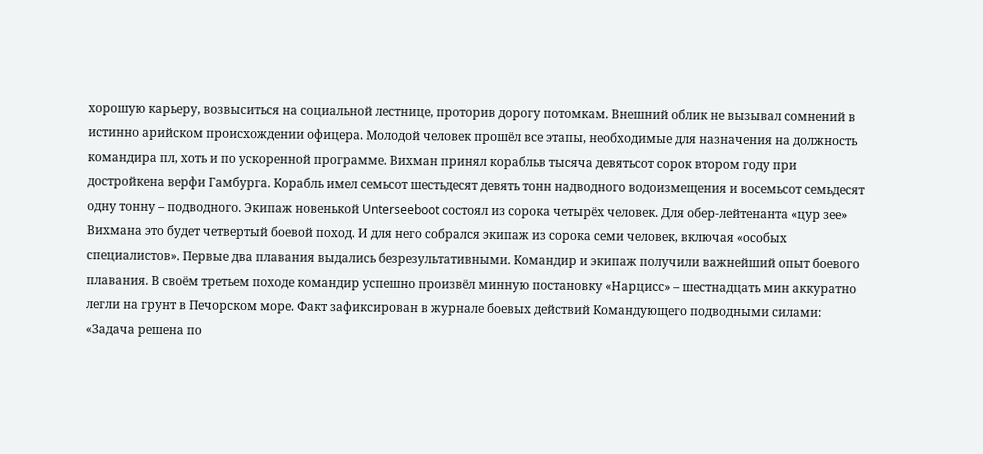хорошую карьеру, возвыситься на социальной лестнице, проторив дорогу потомкам. Внешний облик не вызывал сомнений в истинно арийском происхождении офицера. Молодой человек прошёл все этапы, необходимые для назначения на должность командира пл, хоть и по ускоренной программе. Вихман принял корабльв тысяча девятьсот сорок втором году при достройкена верфи Гамбурга. Корабль имел семьсот шестьдесят девять тонн надводного водоизмещения и восемьсот семьдесят одну тонну – подводного. Экипаж новенькой Unterseeboot состоял из сорока четырёх человек. Для обер-лейтенанта «цур зее» Вихмана это будет четвертый боевой поход. И для него собрался экипаж из сорока семи человек, включая «особых специалистов». Первые два плавания выдались безрезультативными. Командир и экипаж получили важнейший опыт боевого плавания. В своём третьем походе командир успешно произвёл минную постановку «Нарцисс» – шестнадцать мин аккуратно легли на грунт в Печорском море. Факт зафиксирован в журнале боевых действий Командующего подводными силами: «Задача решена по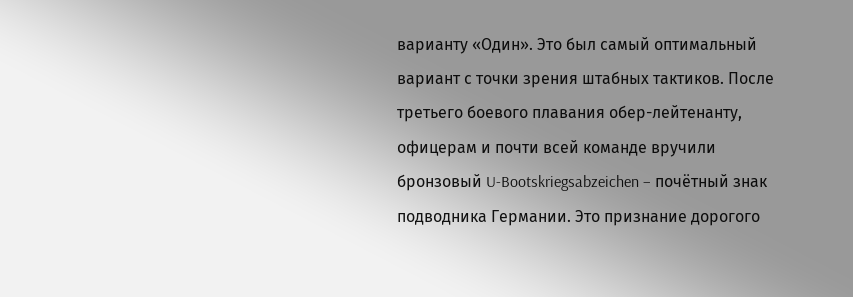варианту «Один». Это был самый оптимальный вариант с точки зрения штабных тактиков. После третьего боевого плавания обер-лейтенанту, офицерам и почти всей команде вручили бронзовый U-Bootskriegsabzeichen – почётный знак подводника Германии. Это признание дорогого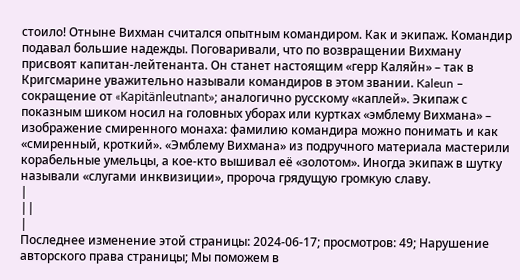стоило! Отныне Вихман считался опытным командиром. Как и экипаж. Командир подавал большие надежды. Поговаривали, что по возвращении Вихману присвоят капитан-лейтенанта. Он станет настоящим «герр Каляйн» – так в Кригсмарине уважительно называли командиров в этом звании. Kaleun – сокращение от «Kapitänleutnant»; аналогично русскому «каплей». Экипаж с показным шиком носил на головных уборах или куртках «эмблему Вихмана» – изображение смиренного монаха: фамилию командира можно понимать и как «смиренный, кроткий». «Эмблему Вихмана» из подручного материала мастерили корабельные умельцы, а кое-кто вышивал её «золотом». Иногда экипаж в шутку называли «слугами инквизиции», пророча грядущую громкую славу.
|
||
|
Последнее изменение этой страницы: 2024-06-17; просмотров: 49; Нарушение авторского права страницы; Мы поможем в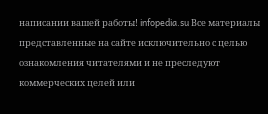написании вашей работы! infopedia.su Все материалы представленные на сайте исключительно с целью ознакомления читателями и не преследуют коммерческих целей или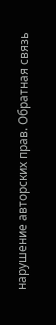нарушение авторских прав. Обратная связь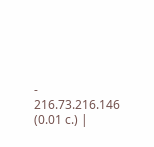- 216.73.216.146 (0.01 с.) |